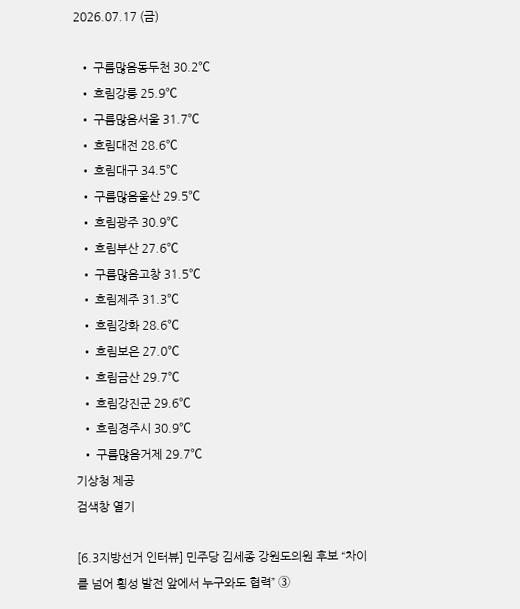2026.07.17 (금)

  • 구름많음동두천 30.2℃
  • 흐림강릉 25.9℃
  • 구름많음서울 31.7℃
  • 흐림대전 28.6℃
  • 흐림대구 34.5℃
  • 구름많음울산 29.5℃
  • 흐림광주 30.9℃
  • 흐림부산 27.6℃
  • 구름많음고창 31.5℃
  • 흐림제주 31.3℃
  • 흐림강화 28.6℃
  • 흐림보은 27.0℃
  • 흐림금산 29.7℃
  • 흐림강진군 29.6℃
  • 흐림경주시 30.9℃
  • 구름많음거제 29.7℃
기상청 제공
검색창 열기

[6.3지방선거 인터뷰] 민주당 김세종 강원도의원 후보 “차이를 넘어 횡성 발전 앞에서 누구와도 협력” ③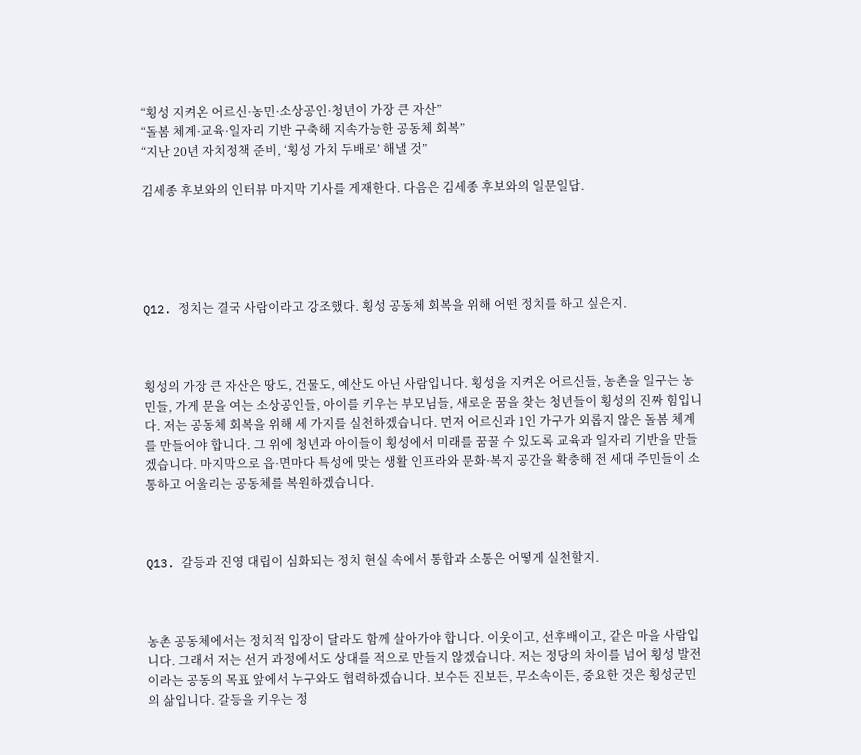“횡성 지켜온 어르신·농민·소상공인·청년이 가장 큰 자산”
“돌봄 체계·교육·일자리 기반 구축해 지속가능한 공동체 회복”
“지난 20년 자치정책 준비, ‘횡성 가치 두배로’ 해낼 것”

김세종 후보와의 인터뷰 마지막 기사를 게재한다. 다음은 김세종 후보와의 일문일답.





Q12. 정치는 결국 사람이라고 강조했다. 횡성 공동체 회복을 위해 어떤 정치를 하고 싶은지.



횡성의 가장 큰 자산은 땅도, 건물도, 예산도 아닌 사람입니다. 횡성을 지켜온 어르신들, 농촌을 일구는 농민들, 가게 문을 여는 소상공인들, 아이를 키우는 부모님들, 새로운 꿈을 찾는 청년들이 횡성의 진짜 힘입니다. 저는 공동체 회복을 위해 세 가지를 실천하겠습니다. 먼저 어르신과 1인 가구가 외롭지 않은 돌봄 체계를 만들어야 합니다. 그 위에 청년과 아이들이 횡성에서 미래를 꿈꿀 수 있도록 교육과 일자리 기반을 만들겠습니다. 마지막으로 읍·면마다 특성에 맞는 생활 인프라와 문화·복지 공간을 확충해 전 세대 주민들이 소통하고 어울리는 공동체를 복원하겠습니다.



Q13. 갈등과 진영 대립이 심화되는 정치 현실 속에서 통합과 소통은 어떻게 실천할지.



농촌 공동체에서는 정치적 입장이 달라도 함께 살아가야 합니다. 이웃이고, 선후배이고, 같은 마을 사람입니다. 그래서 저는 선거 과정에서도 상대를 적으로 만들지 않겠습니다. 저는 정당의 차이를 넘어 횡성 발전이라는 공동의 목표 앞에서 누구와도 협력하겠습니다. 보수든 진보든, 무소속이든, 중요한 것은 횡성군민의 삶입니다. 갈등을 키우는 정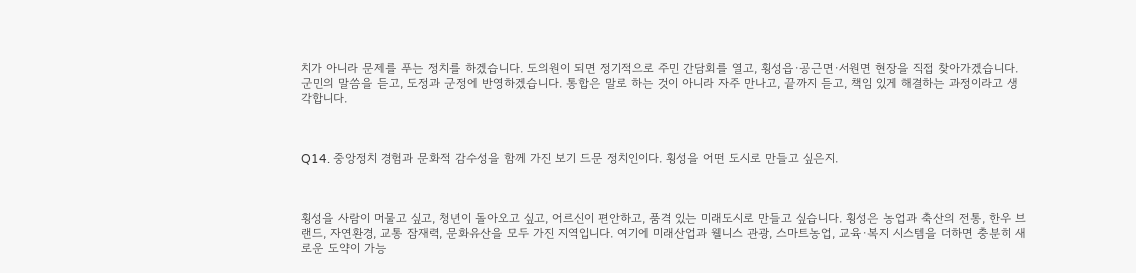치가 아니라 문제를 푸는 정치를 하겠습니다. 도의원이 되면 정기적으로 주민 간담회를 열고, 횡성읍·공근면·서원면 현장을 직접 찾아가겠습니다. 군민의 말씀을 듣고, 도정과 군정에 반영하겠습니다. 통합은 말로 하는 것이 아니라 자주 만나고, 끝까지 듣고, 책임 있게 해결하는 과정이라고 생각합니다.



Q14. 중앙정치 경험과 문화적 감수성을 함께 가진 보기 드문 정치인이다. 횡성을 어떤 도시로 만들고 싶은지.



횡성을 사람이 머물고 싶고, 청년이 돌아오고 싶고, 어르신이 편안하고, 품격 있는 미래도시로 만들고 싶습니다. 횡성은 농업과 축산의 전통, 한우 브랜드, 자연환경, 교통 잠재력, 문화유산을 모두 가진 지역입니다. 여기에 미래산업과 웰니스 관광, 스마트농업, 교육·복지 시스템을 더하면 충분히 새로운 도약이 가능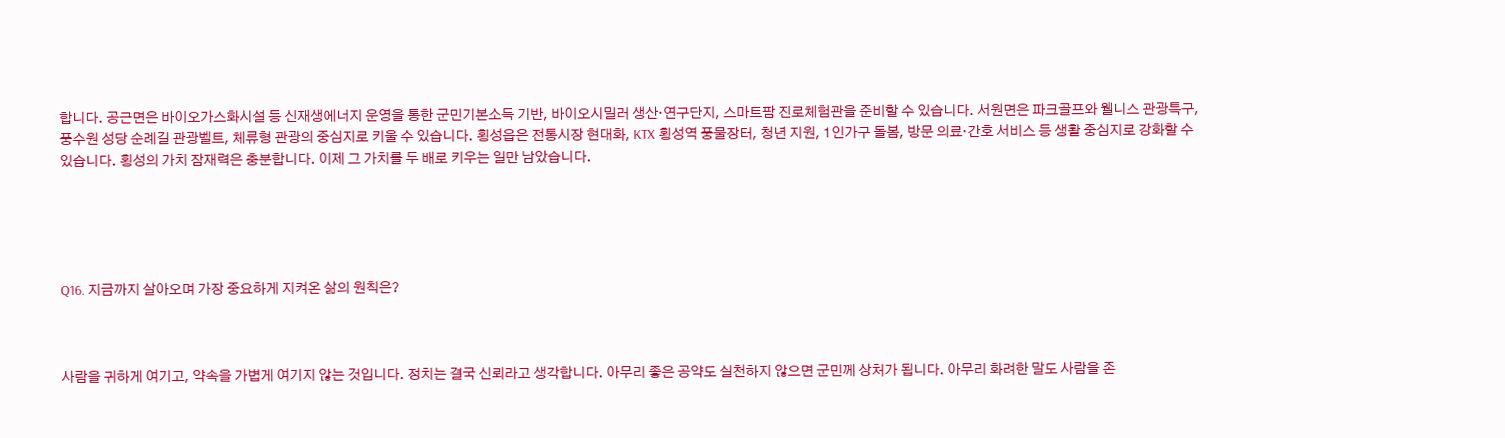합니다. 공근면은 바이오가스화시설 등 신재생에너지 운영을 통한 군민기본소득 기반, 바이오시밀러 생산·연구단지, 스마트팜 진로체험관을 준비할 수 있습니다. 서원면은 파크골프와 웰니스 관광특구, 풍수원 성당 순례길 관광벨트, 체류형 관광의 중심지로 키울 수 있습니다. 횡성읍은 전통시장 현대화, KTX 횡성역 풍물장터, 청년 지원, 1인가구 돌봄, 방문 의료·간호 서비스 등 생활 중심지로 강화할 수 있습니다. 횡성의 가치 잠재력은 충분합니다. 이제 그 가치를 두 배로 키우는 일만 남았습니다.





Q16. 지금까지 살아오며 가장 중요하게 지켜온 삶의 원칙은?



사람을 귀하게 여기고, 약속을 가볍게 여기지 않는 것입니다. 정치는 결국 신뢰라고 생각합니다. 아무리 좋은 공약도 실천하지 않으면 군민께 상처가 됩니다. 아무리 화려한 말도 사람을 존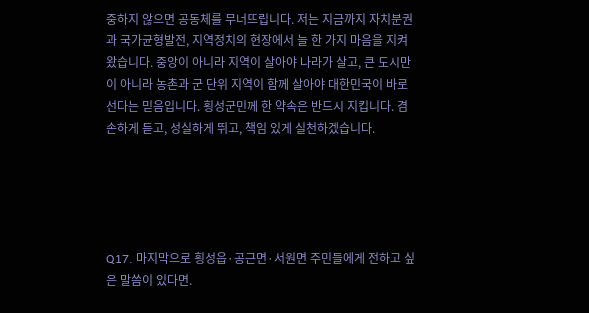중하지 않으면 공동체를 무너뜨립니다. 저는 지금까지 자치분권과 국가균형발전, 지역정치의 현장에서 늘 한 가지 마음을 지켜왔습니다. 중앙이 아니라 지역이 살아야 나라가 살고, 큰 도시만이 아니라 농촌과 군 단위 지역이 함께 살아야 대한민국이 바로 선다는 믿음입니다. 횡성군민께 한 약속은 반드시 지킵니다. 겸손하게 듣고, 성실하게 뛰고, 책임 있게 실천하겠습니다.





Q17. 마지막으로 횡성읍·공근면·서원면 주민들에게 전하고 싶은 말씀이 있다면.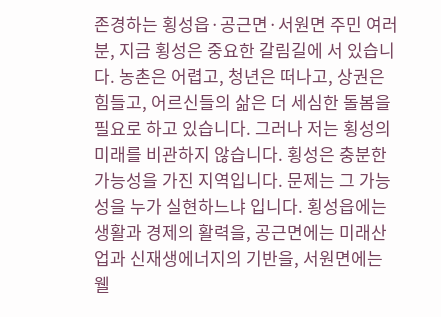존경하는 횡성읍·공근면·서원면 주민 여러분, 지금 횡성은 중요한 갈림길에 서 있습니다. 농촌은 어렵고, 청년은 떠나고, 상권은 힘들고, 어르신들의 삶은 더 세심한 돌봄을 필요로 하고 있습니다. 그러나 저는 횡성의 미래를 비관하지 않습니다. 횡성은 충분한 가능성을 가진 지역입니다. 문제는 그 가능성을 누가 실현하느냐 입니다. 횡성읍에는 생활과 경제의 활력을, 공근면에는 미래산업과 신재생에너지의 기반을, 서원면에는 웰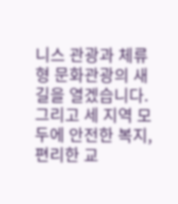니스 관광과 체류형 문화관광의 새 길을 열겠습니다. 그리고 세 지역 모두에 안전한 복지, 편리한 교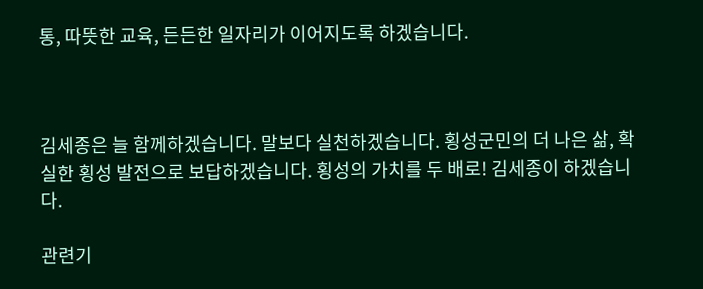통, 따뜻한 교육, 든든한 일자리가 이어지도록 하겠습니다.



김세종은 늘 함께하겠습니다. 말보다 실천하겠습니다. 횡성군민의 더 나은 삶, 확실한 횡성 발전으로 보답하겠습니다. 횡성의 가치를 두 배로! 김세종이 하겠습니다.

관련기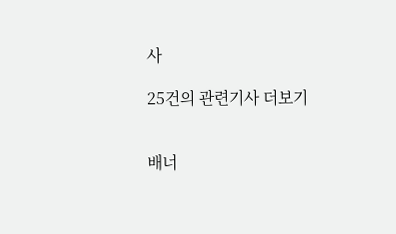사

25건의 관련기사 더보기


배너